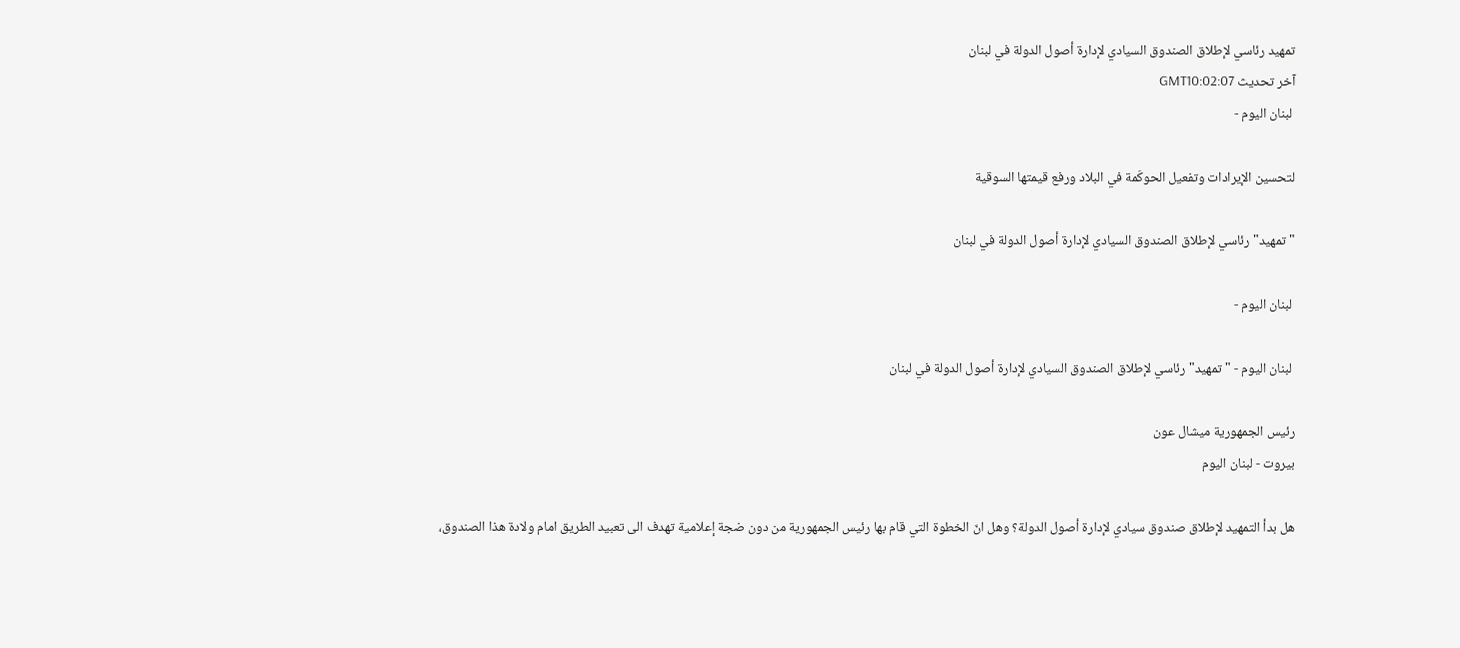تمهيد رئاسي لإطلاق الصندوق السيادي لإدارة أصول الدولة في لبنان
آخر تحديث GMT10:02:07
 لبنان اليوم -

لتحسين الإيرادات وتفعيل الحوكَمة في البلاد ورفع قيمتها السوقية

"تمهيد" رئاسي لإطلاق الصندوق السيادي لإدارة أصول الدولة في لبنان

 لبنان اليوم -

 لبنان اليوم - "تمهيد" رئاسي لإطلاق الصندوق السيادي لإدارة أصول الدولة في لبنان

رئيس الجمهورية ميشال عون
بيروت - لبنان اليوم

هل بدأ التمهيد لإطلاق صندوق سيادي لإدارة أصول الدولة؟ وهل انّ الخطوة التي قام بها رئيس الجمهورية من دون ضجة إعلامية تهدف الى تعبيد الطريق امام ولادة هذا الصندوق،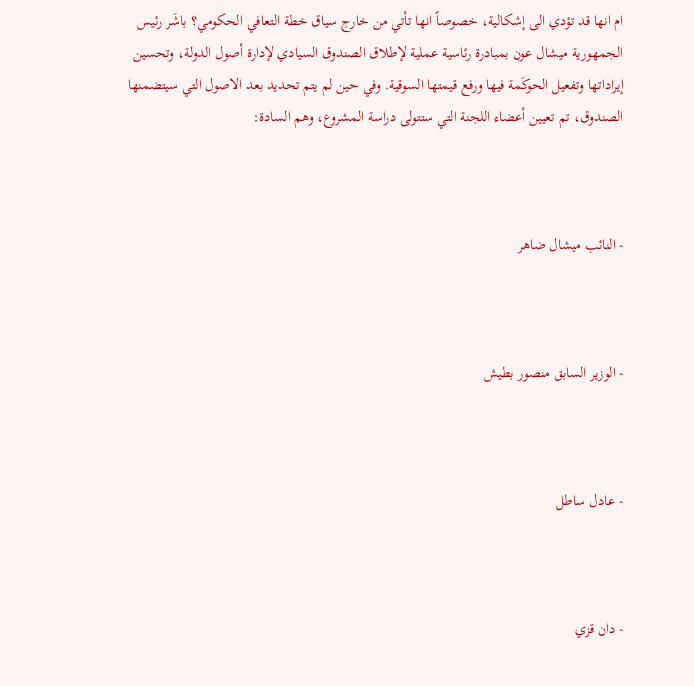ام انها قد تؤدي الى إشكالية، خصوصاً انها تأتي من خارج سياق خطة التعافي الحكومي؟ باشَر رئيس الجمهورية ميشال عون بمبادرة رئاسية عملية لإطلاق الصندوق السيادي لإدارة أصول الدولة، وتحسين إيراداتها وتفعيل الحوكَمة فيها ورفع قيمتها السوقية. وفي حين لم يتم تحديد بعد الاصول التي سيتضمنها الصندوق، تم تعيين أعضاء اللجنة التي ستتولى دراسة المشروع، وهم السادة:



- النائب ميشال ضاهر



- الوزير السابق منصور بطيش



- عادل ساطل



- دان قزي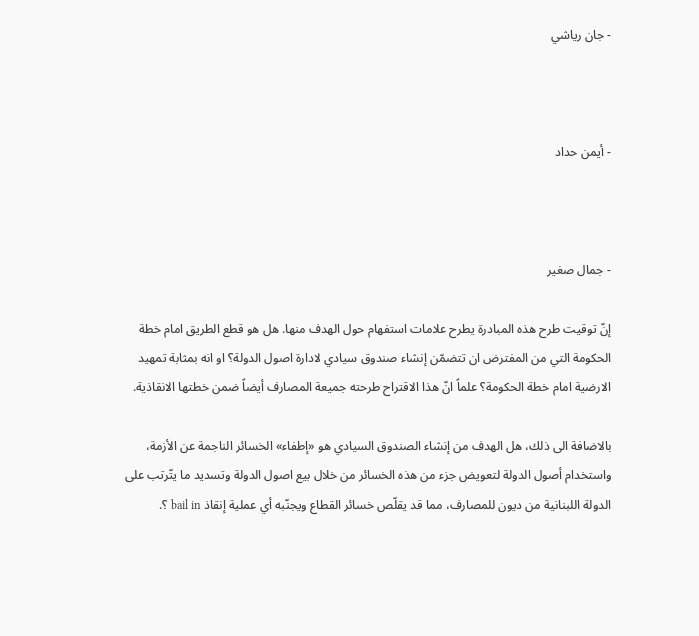- جان رياشي



- أيمن حداد



- جمال صغير

إنّ توقيت طرح هذه المبادرة يطرح علامات استفهام حول الهدف منها. هل هو قطع الطريق امام خطة الحكومة التي من المفترض ان تتضمّن إنشاء صندوق سيادي لادارة اصول الدولة؟ او انه بمثابة تمهيد الارضية امام خطة الحكومة؟ علماً انّ هذا الاقتراح طرحته جميعة المصارف أيضاً ضمن خطتها الانقاذية.

بالاضافة الى ذلك، هل الهدف من إنشاء الصندوق السيادي هو «إطفاء» الخسائر الناجمة عن الأزمة، واستخدام أصول الدولة لتعويض جزء من هذه الخسائر من خلال بيع اصول الدولة وتسديد ما يتّرتب على الدولة اللبنانية من ديون للمصارف، مما قد يقلّص خسائر القطاع ويجنّبه أي عملية إنقاذ bail in ؟.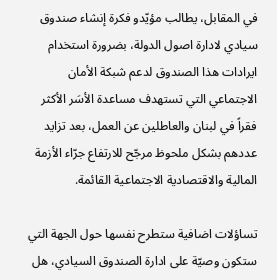في المقابل، يطالب مؤيّدو فكرة إنشاء صندوق سيادي لادارة اصول الدولة، بضرورة استخدام ايرادات هذا الصندوق لدعم شبكة الأمان الاجتماعي التي تستهدف مساعدة الأسَر الأكثر فقراً في لبنان والعاطلين عن العمل، بعد تزايد عددهم بشكل ملحوظ مرجّح للارتفاع جرّاء الأزمة المالية والاقتصادية الاجتماعية القائمة.

تساؤلات اضافية ستطرح نفسها حول الجهة التي ستكون وصيّة على ادارة الصندوق السيادي، هل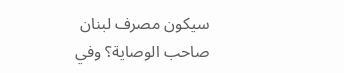سيكون مصرف لبنان صاحب الوصاية؟ وفي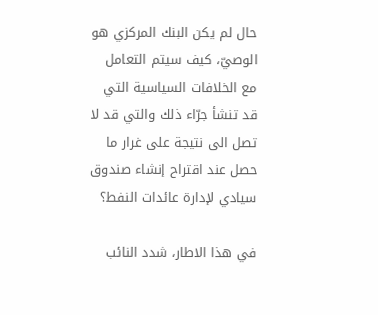حال لم يكن البنك المركزي هو الوصيّ، كيف سيتم التعامل مع الخلافات السياسية التي قد تنشأ جرّاء ذلك والتي قد لا تصل الى نتيجة على غرار ما حصل عند اقتراح إنشاء صندوق سيادي لإدارة عائدات النفط؟

في هذا الاطار، شدد النائب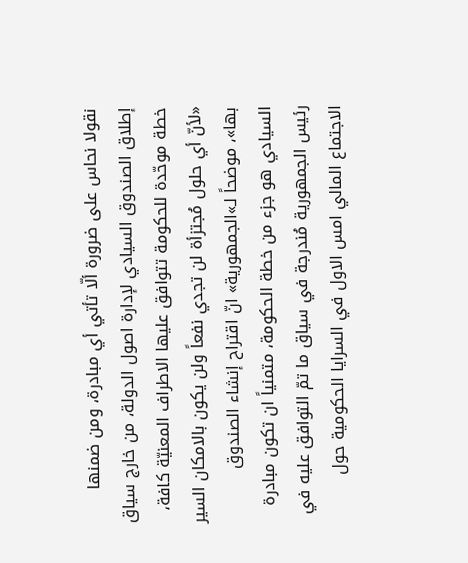نقولا نحاس على ضرورة ألّا تأتي أي مبادرة، ومن ضمنها إطلاق الصندوق السيادي لإدارة اصول الدولة، من خارج سياق خطة موحّدة للحكومة تتوافق عليها الاطراف المعنيّة كافة، «لأنّ أي حلول مُجتزأة لن تجدي نفعاً ولن يكون بالامكان السير بها»، موضحاً لـ»الجمهورية» انّ اقتراح إنشاء الصندوق السيادي هو جزء من خطة الحكومة، متمنياً ان تكون مبادرة رئيس الجمهورية مُندرجة في سياق ما تمّ التوافق عليه في الاجتماع المالي امس الاول في السرايا الحكومية حول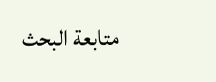متابعة البحث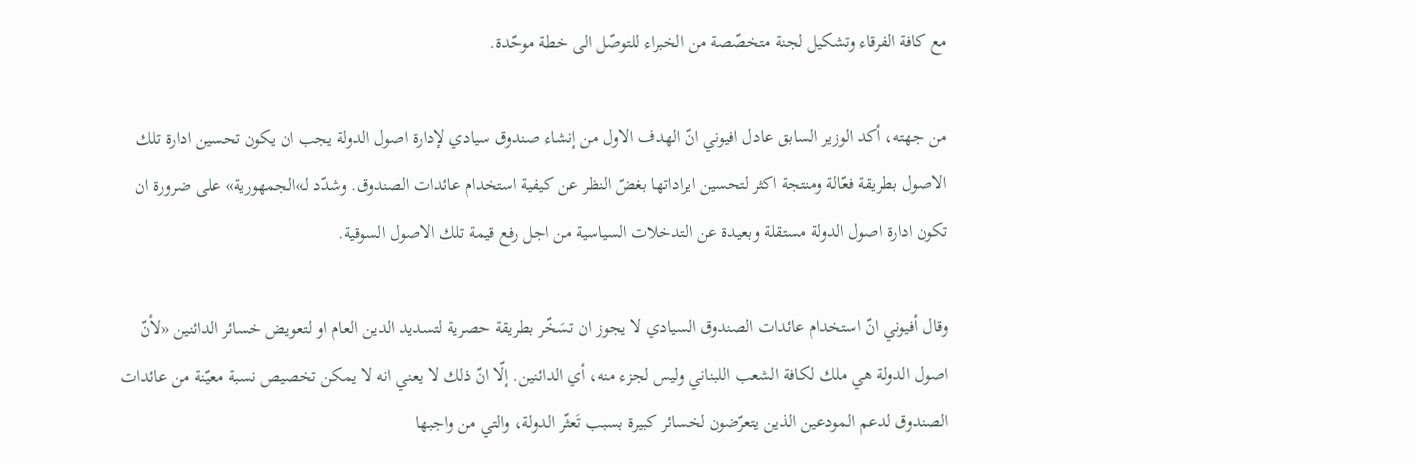مع كافة الفرقاء وتشكيل لجنة متخصّصة من الخبراء للتوصّل الى خطة موحّدة.

من جهته، أكد الوزير السابق عادل افيوني انّ الهدف الاول من إنشاء صندوق سيادي لإدارة اصول الدولة يجب ان يكون تحسين ادارة تلك الاصول بطريقة فعّالة ومنتجة اكثر لتحسين ايراداتها بغضّ النظر عن كيفية استخدام عائدات الصندوق. وشدّد لـ»الجمهورية» على ضرورة ان تكون ادارة اصول الدولة مستقلة وبعيدة عن التدخلات السياسية من اجل رفع قيمة تلك الاصول السوقية.

وقال أفيوني انّ استخدام عائدات الصندوق السيادي لا يجوز ان تسَخّر بطريقة حصرية لتسديد الدين العام او لتعويض خسائر الدائنين «لأنّ اصول الدولة هي ملك لكافة الشعب اللبناني وليس لجزء منه، أي الدائنين. إلّا انّ ذلك لا يعني انه لا يمكن تخصيص نسبة معيّنة من عائدات الصندوق لدعم المودعين الذين يتعرّضون لخسائر كبيرة بسبب تَعثّر الدولة، والتي من واجبها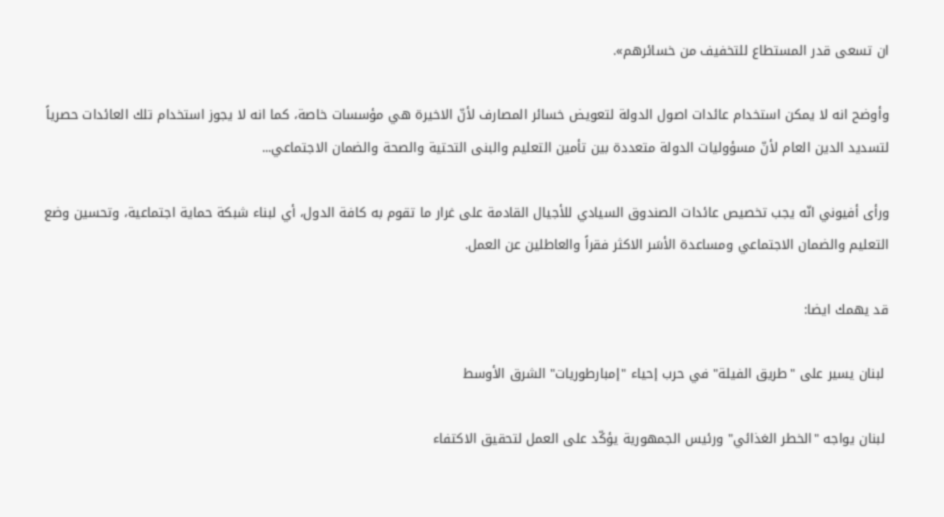ان تسعى قدر المستطاع للتخفيف من خسائرهم».

وأوضح انه لا يمكن استخدام عائدات اصول الدولة لتعويض خسائر المصارف لأنّ الاخيرة هي مؤسسات خاصة، كما انه لا يجوز استخدام تلك العائدات حصرياً لتسديد الدين العام لأنّ مسؤوليات الدولة متعددة بين تأمين التعليم والبنى التحتية والصحة والضمان الاجتماعي...

ورأى أفيوني انّه يجب تخصيص عائدات الصندوق السيادي للأجيال القادمة على غرار ما تقوم به كافة الدول، أي لبناء شبكة حماية اجتماعية، وتحسين وضع التعليم والضمان الاجتماعي ومساعدة الأسَر الاكثر فقراً والعاطلين عن العمل.

قد يهمك ايضا:

 لبنان يسير على "طريق الفيلة" في حرب إحياء "إمبارطوريات" الشرق الأوسط

 لبنان يواجه "الخطر الغذائي" ورئيس الجمهورية يؤكّد على العمل لتحقيق الاكتفاء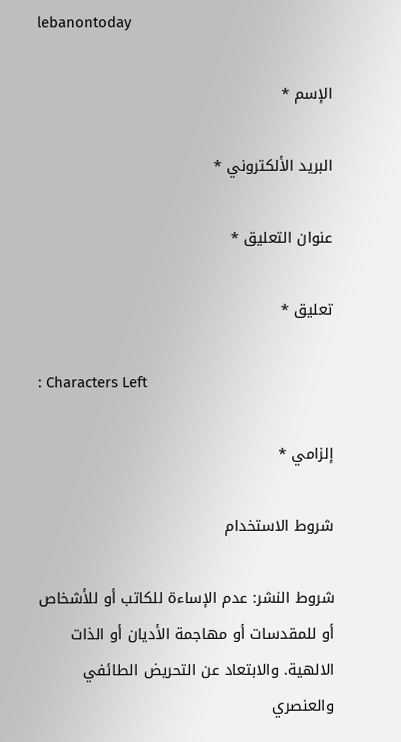lebanontoday

الإسم *

البريد الألكتروني *

عنوان التعليق *

تعليق *

: Characters Left

إلزامي *

شروط الاستخدام

شروط النشر: عدم الإساءة للكاتب أو للأشخاص أو للمقدسات أو مهاجمة الأديان أو الذات الالهية. والابتعاد عن التحريض الطائفي والعنصري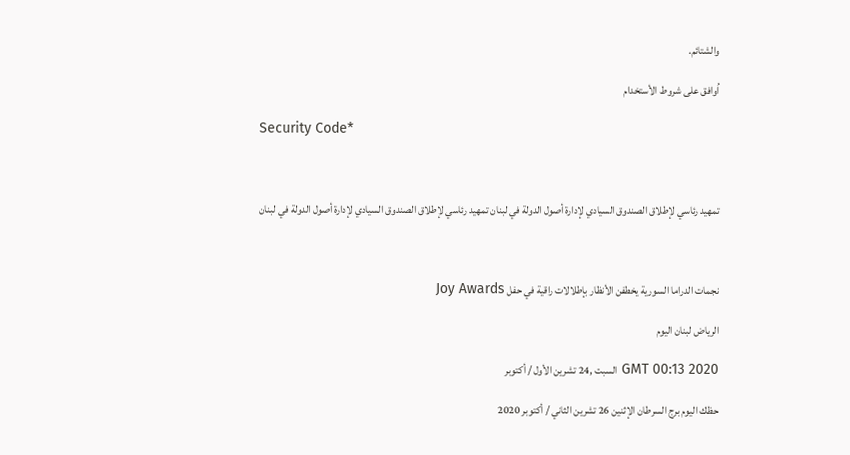والشتائم.

اُوافق على شروط الأستخدام

Security Code*



تمهيد رئاسي لإطلاق الصندوق السيادي لإدارة أصول الدولة في لبنان تمهيد رئاسي لإطلاق الصندوق السيادي لإدارة أصول الدولة في لبنان



نجمات الدراما السورية يخطفن الأنظار بإطلالات راقية في حفل Joy Awards

الرياض لبنان اليوم

GMT 00:13 2020 السبت ,24 تشرين الأول / أكتوبر

حظك اليوم برج السرطان الإثنين 26 تشرين الثاني / أكتوبر 2020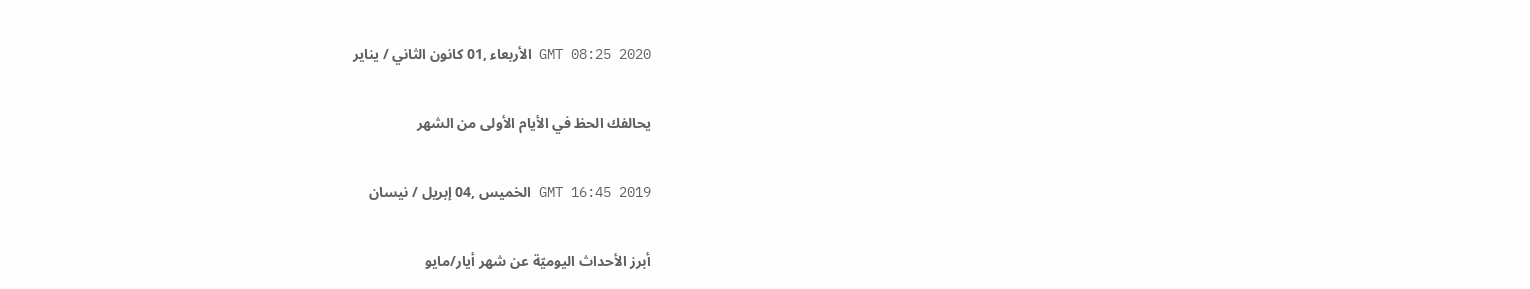GMT 08:25 2020 الأربعاء ,01 كانون الثاني / يناير

يحالفك الحظ في الأيام الأولى من الشهر

GMT 16:45 2019 الخميس ,04 إبريل / نيسان

أبرز الأحداث اليوميّة عن شهر أيار/مايو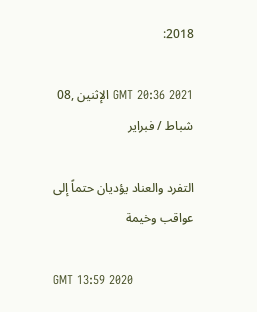2018:

GMT 20:36 2021 الإثنين ,08 شباط / فبراير

التفرد والعناد يؤديان حتماً إلى عواقب وخيمة

GMT 13:59 2020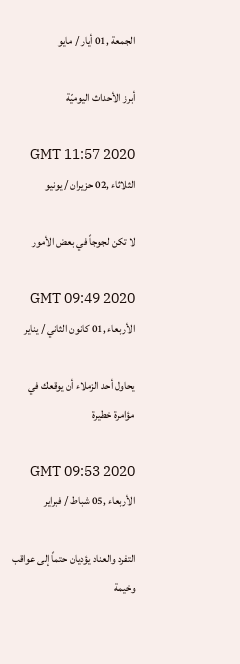الجمعة ,01 أيار / مايو

أبرز الأحداث اليوميّة

GMT 11:57 2020 الثلاثاء ,02 حزيران / يونيو

لا تكن لجوجاً في بعض الأمور

GMT 09:49 2020 الأربعاء ,01 كانون الثاني / يناير

يحاول أحد الزملاء أن يوقعك في مؤامرة خطيرة

GMT 09:53 2020 الأربعاء ,05 شباط / فبراير

التفرد والعناد يؤديان حتماً إلى عواقب وخيمة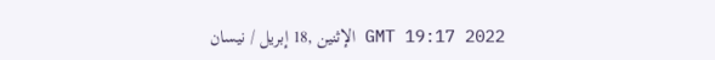GMT 19:17 2022 الإثنين ,18 إبريل / نيسان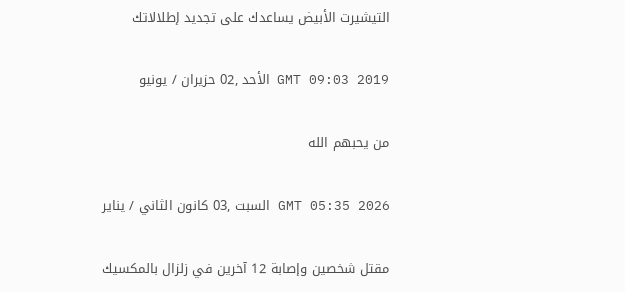التيشيرت الأبيض يساعدك على تجديد إطلالاتك

GMT 09:03 2019 الأحد ,02 حزيران / يونيو

من يحبهم الله

GMT 05:35 2026 السبت ,03 كانون الثاني / يناير

مقتل شخصين وإصابة 12 آخرين في زلزال بالمكسيك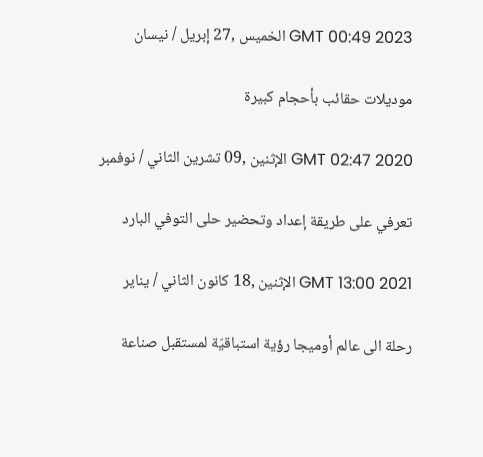GMT 00:49 2023 الخميس ,27 إبريل / نيسان

موديلات حقائب بأحجام كبيرة

GMT 02:47 2020 الإثنين ,09 تشرين الثاني / نوفمبر

تعرفي على طريقة إعداد وتحضير حلى التوفي البارد

GMT 13:00 2021 الإثنين ,18 كانون الثاني / يناير

رحلة الى عالم أوميجا رؤية استباقيّة لمستقبل صناعة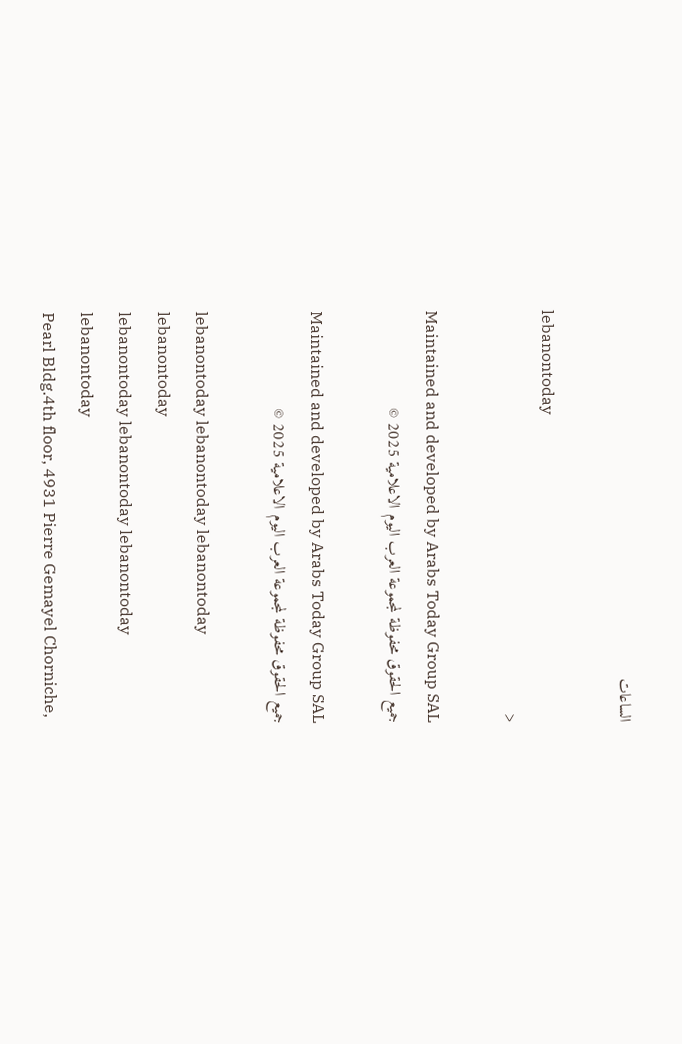الساعات

lebanontoday
<

Maintained and developed by Arabs Today Group SAL
جميع الحقوق محفوظة لمجموعة العرب اليوم الاعلامية 2025 ©

Maintained and developed by Arabs Today Group SAL
جميع الحقوق محفوظة لمجموعة العرب اليوم الاعلامية 2025 ©

lebanontoday lebanontoday lebanontoday lebanontoday
lebanontoday lebanontoday lebanontoday
lebanontoday
Pearl Bldg.4th floor, 4931 Pierre Gemayel Chorniche,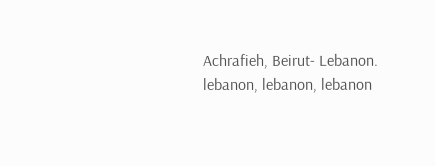Achrafieh, Beirut- Lebanon.
lebanon, lebanon, lebanon